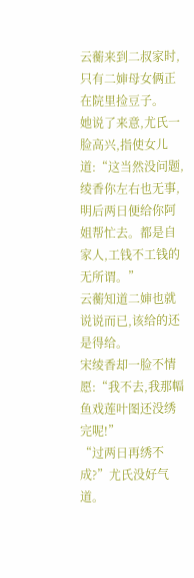云蘅来到二叔家时,只有二婶母女俩正在院里捡豆子。
她说了来意,尤氏一脸高兴,指使女儿道:“这当然没问题,绫香你左右也无事,明后两日便给你阿姐帮忙去。都是自家人,工钱不工钱的无所谓。”
云蘅知道二婶也就说说而已,该给的还是得给。
宋绫香却一脸不情愿:“我不去,我那幅鱼戏莲叶图还没绣完呢!”
“过两日再绣不成?”尤氏没好气道。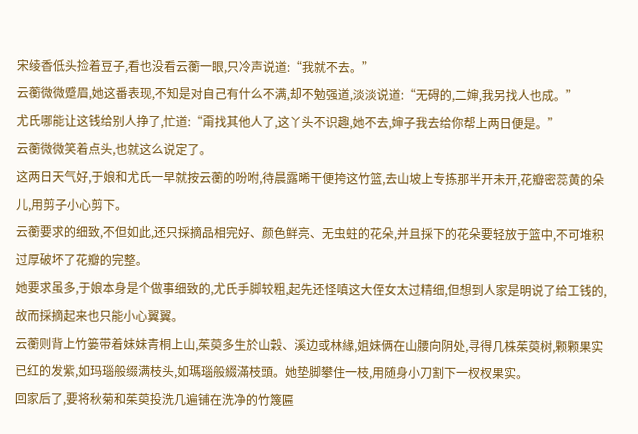宋绫香低头捡着豆子,看也没看云蘅一眼,只冷声说道:“我就不去。”
云蘅微微蹙眉,她这番表现,不知是对自己有什么不满,却不勉强道,淡淡说道:“无碍的,二婶,我另找人也成。”
尤氏哪能让这钱给别人挣了,忙道:“甭找其他人了,这丫头不识趣,她不去,婶子我去给你帮上两日便是。”
云蘅微微笑着点头,也就这么说定了。
这两日天气好,于娘和尤氏一早就按云蘅的吩咐,待晨露晞干便挎这竹篮,去山坡上专拣那半开未开,花瓣密蕊黄的朵儿,用剪子小心剪下。
云蘅要求的细致,不但如此,还只採摘品相完好、颜色鲜亮、无虫蛀的花朵,并且採下的花朵要轻放于篮中,不可堆积过厚破坏了花瓣的完整。
她要求虽多,于娘本身是个做事细致的,尤氏手脚较粗,起先还怪嗔这大侄女太过精细,但想到人家是明说了给工钱的,故而採摘起来也只能小心翼翼。
云蘅则背上竹篓带着妹妹青桐上山,茱萸多生於山穀、溪边或林緣,姐妹俩在山腰向阴处,寻得几株茱萸树,颗颗果实已红的发紫,如玛瑙般缀满枝头,如瑪瑙般綴滿枝頭。她垫脚攀住一枝,用随身小刀割下一杈杈果实。
回家后了,要将秋菊和茱萸投洗几遍铺在洗净的竹篾匾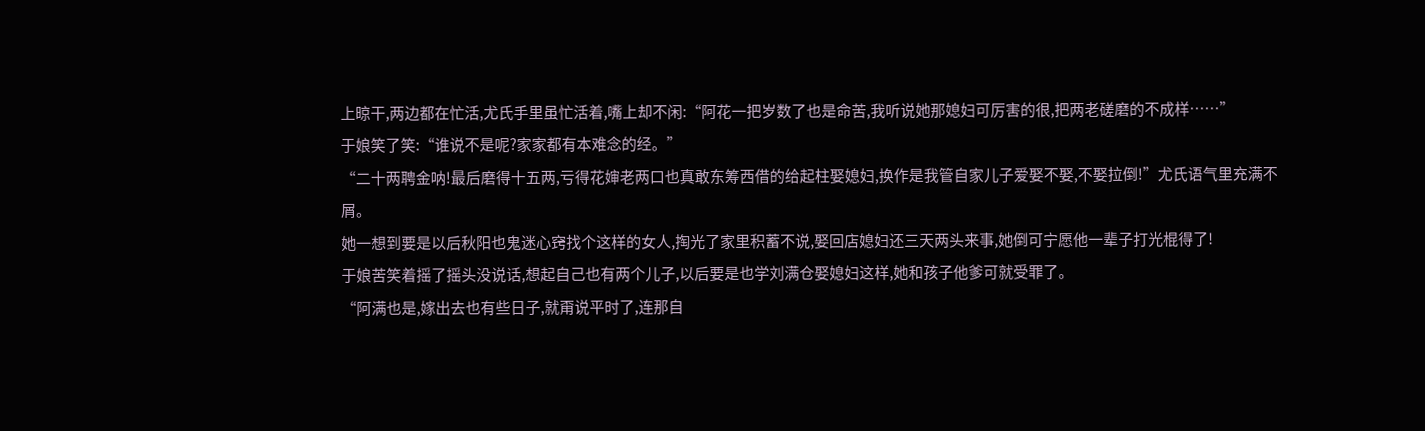上晾干,两边都在忙活,尤氏手里虽忙活着,嘴上却不闲:“阿花一把岁数了也是命苦,我听说她那媳妇可厉害的很,把两老磋磨的不成样……”
于娘笑了笑:“谁说不是呢?家家都有本难念的经。”
“二十两聘金呐!最后磨得十五两,亏得花婶老两口也真敢东筹西借的给起柱娶媳妇,换作是我管自家儿子爱娶不娶,不娶拉倒!”尤氏语气里充满不屑。
她一想到要是以后秋阳也鬼迷心窍找个这样的女人,掏光了家里积蓄不说,娶回店媳妇还三天两头来事,她倒可宁愿他一辈子打光棍得了!
于娘苦笑着摇了摇头没说话,想起自己也有两个儿子,以后要是也学刘满仓娶媳妇这样,她和孩子他爹可就受罪了。
“阿满也是,嫁出去也有些日子,就甭说平时了,连那自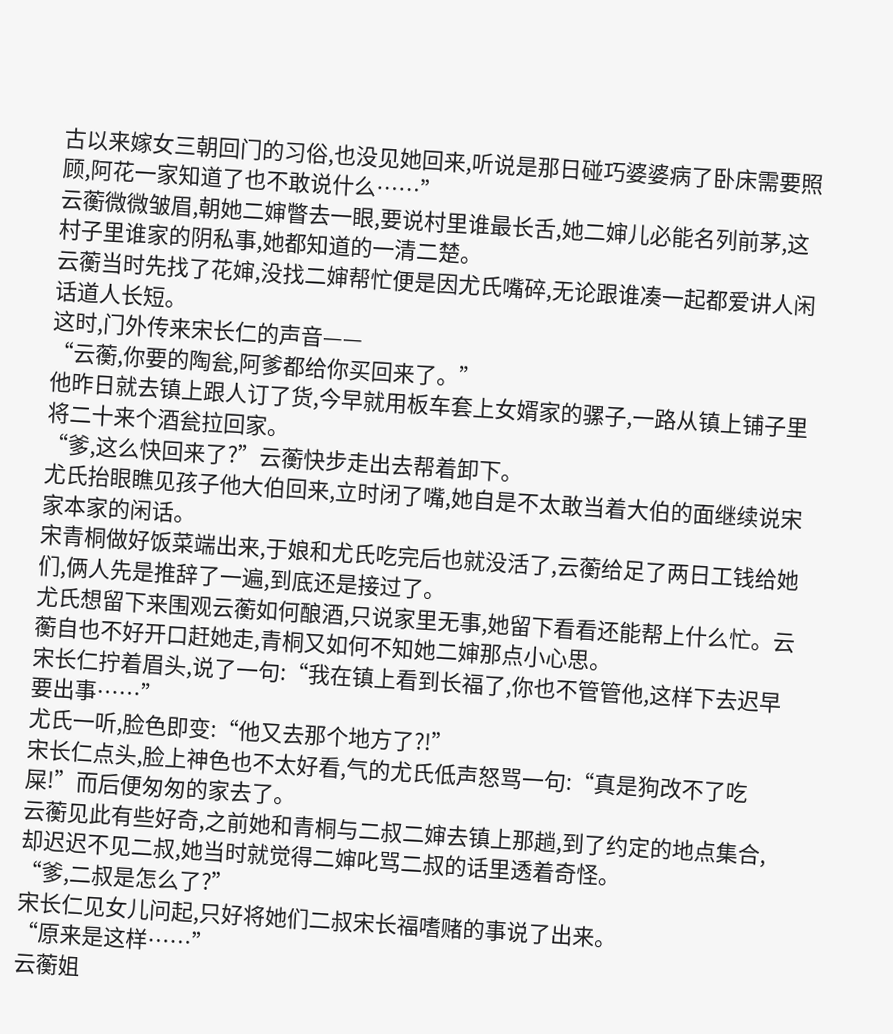古以来嫁女三朝回门的习俗,也没见她回来,听说是那日碰巧婆婆病了卧床需要照顾,阿花一家知道了也不敢说什么……”
云蘅微微皱眉,朝她二婶瞥去一眼,要说村里谁最长舌,她二婶儿必能名列前茅,这村子里谁家的阴私事,她都知道的一清二楚。
云蘅当时先找了花婶,没找二婶帮忙便是因尤氏嘴碎,无论跟谁凑一起都爱讲人闲话道人长短。
这时,门外传来宋长仁的声音——
“云蘅,你要的陶瓮,阿爹都给你买回来了。”
他昨日就去镇上跟人订了货,今早就用板车套上女婿家的骡子,一路从镇上铺子里将二十来个酒瓮拉回家。
“爹,这么快回来了?”云蘅快步走出去帮着卸下。
尤氏抬眼瞧见孩子他大伯回来,立时闭了嘴,她自是不太敢当着大伯的面继续说宋家本家的闲话。
宋青桐做好饭菜端出来,于娘和尤氏吃完后也就没活了,云蘅给足了两日工钱给她们,俩人先是推辞了一遍,到底还是接过了。
尤氏想留下来围观云蘅如何酿酒,只说家里无事,她留下看看还能帮上什么忙。云蘅自也不好开口赶她走,青桐又如何不知她二婶那点小心思。
宋长仁拧着眉头,说了一句:“我在镇上看到长福了,你也不管管他,这样下去迟早要出事……”
尤氏一听,脸色即变:“他又去那个地方了?!”
宋长仁点头,脸上神色也不太好看,气的尤氏低声怒骂一句:“真是狗改不了吃屎!”而后便匆匆的家去了。
云蘅见此有些好奇,之前她和青桐与二叔二婶去镇上那趟,到了约定的地点集合,却迟迟不见二叔,她当时就觉得二婶叱骂二叔的话里透着奇怪。
“爹,二叔是怎么了?”
宋长仁见女儿问起,只好将她们二叔宋长福嗜赌的事说了出来。
“原来是这样……”
云蘅姐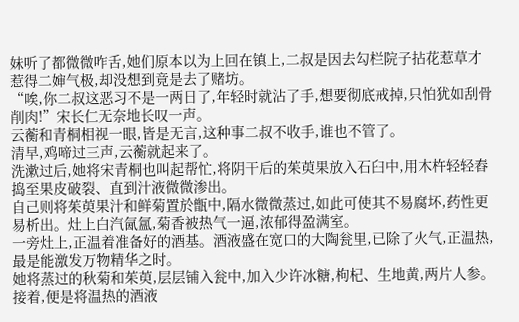妹听了都微微咋舌,她们原本以为上回在镇上,二叔是因去勾栏院子拈花惹草才惹得二婶气极,却没想到竟是去了赌坊。
“唉,你二叔这恶习不是一两日了,年轻时就沾了手,想要彻底戒掉,只怕犹如刮骨削肉!”宋长仁无奈地长叹一声。
云蘅和青桐相视一眼,皆是无言,这种事二叔不收手,谁也不管了。
清早,鸡啼过三声,云蘅就起来了。
洗漱过后,她将宋青桐也叫起帮忙,将阴干后的茱萸果放入石臼中,用木杵轻轻舂捣至果皮破裂、直到汁液微微渗出。
自己则将茱萸果汁和鲜菊置於甑中,隔水微微蒸过,如此可使其不易腐坏,药性更易析出。灶上白汽氤氲,菊香被热气一逼,浓郁得盈满室。
一旁灶上,正温着准备好的酒基。酒液盛在宽口的大陶瓮里,已除了火气,正温热,最是能激发万物精华之时。
她将蒸过的秋菊和茱萸,层层铺入瓮中,加入少许冰糖,枸杞、生地黄,两片人参。接着,便是将温热的酒液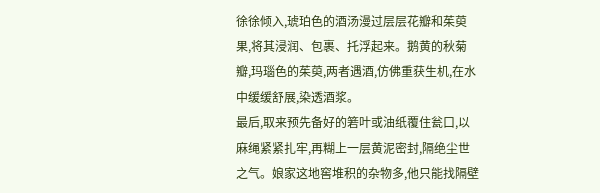徐徐倾入,琥珀色的酒汤漫过层层花瓣和茱萸果,将其浸润、包裹、托浮起来。鹅黄的秋菊瓣,玛瑙色的茱萸,两者遇酒,仿佛重获生机,在水中缓缓舒展,染透酒浆。
最后,取来预先备好的箬叶或油纸覆住瓮口,以麻绳紧紧扎牢,再糊上一层黄泥密封,隔绝尘世之气。娘家这地窖堆积的杂物多,他只能找隔壁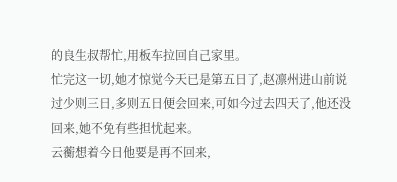的良生叔帮忙,用板车拉回自己家里。
忙完这一切,她才惊觉今天已是第五日了,赵凛州进山前说过少则三日,多则五日便会回来,可如今过去四天了,他还没回来,她不免有些担忧起来。
云蘅想着今日他要是再不回来,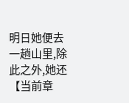明日她便去一趟山里,除此之外,她还
【当前章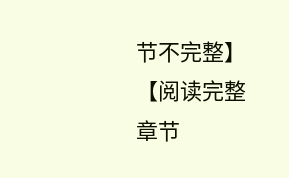节不完整】
【阅读完整章节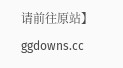请前往原站】
ggdowns.cc